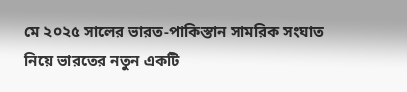মে ২০২৫ সালের ভারত-পাকিস্তান সামরিক সংঘাত নিয়ে ভারতের নতুন একটি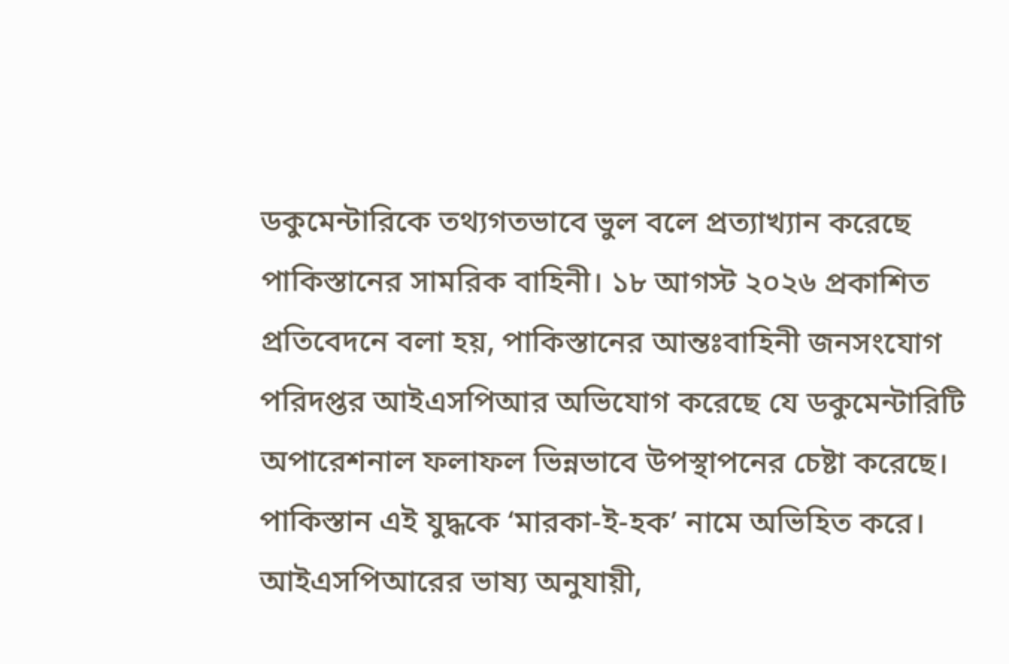ডকুমেন্টারিকে তথ্যগতভাবে ভুল বলে প্রত্যাখ্যান করেছে পাকিস্তানের সামরিক বাহিনী। ১৮ আগস্ট ২০২৬ প্রকাশিত প্রতিবেদনে বলা হয়, পাকিস্তানের আন্তঃবাহিনী জনসংযোগ পরিদপ্তর আইএসপিআর অভিযোগ করেছে যে ডকুমেন্টারিটি অপারেশনাল ফলাফল ভিন্নভাবে উপস্থাপনের চেষ্টা করেছে। পাকিস্তান এই যুদ্ধকে ‘মারকা-ই-হক’ নামে অভিহিত করে।
আইএসপিআরের ভাষ্য অনুযায়ী,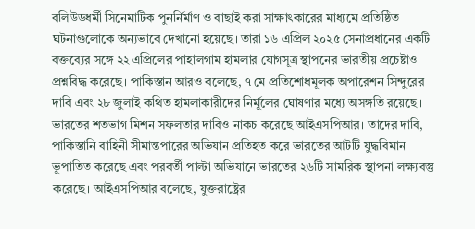বলিউডধর্মী সিনেমাটিক পুনর্নির্মাণ ও বাছাই করা সাক্ষাৎকারের মাধ্যমে প্রতিষ্ঠিত ঘটনাগুলোকে অন্যভাবে দেখানো হয়েছে। তারা ১৬ এপ্রিল ২০২৫ সেনাপ্রধানের একটি বক্তব্যের সঙ্গে ২২ এপ্রিলের পাহালগাম হামলার যোগসূত্র স্থাপনের ভারতীয় প্রচেষ্টাও প্রশ্নবিদ্ধ করেছে। পাকিস্তান আরও বলেছে, ৭ মে প্রতিশোধমূলক অপারেশন সিন্দুরের দাবি এবং ২৮ জুলাই কথিত হামলাকারীদের নির্মূলের ঘোষণার মধ্যে অসঙ্গতি রয়েছে।
ভারতের শতভাগ মিশন সফলতার দাবিও নাকচ করেছে আইএসপিআর। তাদের দাবি, পাকিস্তানি বাহিনী সীমান্তপারের অভিযান প্রতিহত করে ভারতের আটটি যুদ্ধবিমান ভূপাতিত করেছে এবং পরবর্তী পাল্টা অভিযানে ভারতের ২৬টি সামরিক স্থাপনা লক্ষ্যবস্তু করেছে। আইএসপিআর বলেছে, যুক্তরাষ্ট্রের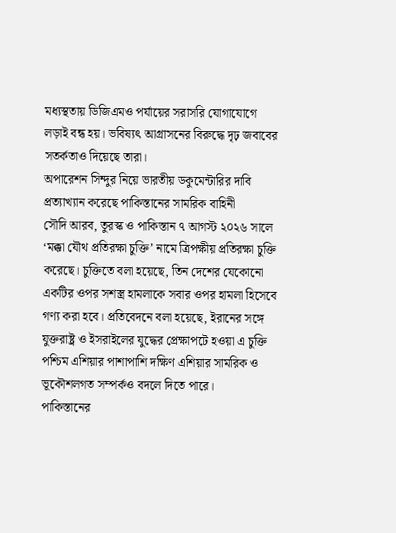মধ্যস্থতায় ডিজিএমও পর্যায়ের সরাসরি যোগাযোগে লড়াই বন্ধ হয়। ভবিষ্যৎ আগ্রাসনের বিরুদ্ধে দৃঢ় জবাবের সতর্কতাও দিয়েছে তারা।
অপারেশন সিন্দুর নিয়ে ভারতীয় ডকুমেন্টারির দাবি প্রত্যাখ্যান করেছে পাকিস্তানের সামরিক বাহিনী
সৌদি আরব, তুরস্ক ও পাকিস্তান ৭ আগস্ট ২০২৬ সালে ‘মক্কা যৌথ প্রতিরক্ষা চুক্তি’ নামে ত্রিপক্ষীয় প্রতিরক্ষা চুক্তি করেছে। চুক্তিতে বলা হয়েছে, তিন দেশের যেকোনো একটির ওপর সশস্ত্র হামলাকে সবার ওপর হামলা হিসেবে গণ্য করা হবে। প্রতিবেদনে বলা হয়েছে, ইরানের সঙ্গে যুক্তরাষ্ট্র ও ইসরাইলের যুদ্ধের প্রেক্ষাপটে হওয়া এ চুক্তি পশ্চিম এশিয়ার পাশাপাশি দক্ষিণ এশিয়ার সামরিক ও ভূকৌশলগত সম্পর্কও বদলে দিতে পারে।
পাকিস্তানের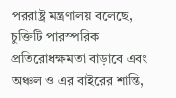পররাষ্ট্র মন্ত্রণালয় বলেছে, চুক্তিটি পারস্পরিক প্রতিরোধক্ষমতা বাড়াবে এবং অঞ্চল ও এর বাইরের শান্তি,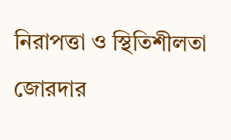নিরাপত্তা ও স্থিতিশীলতা জোরদার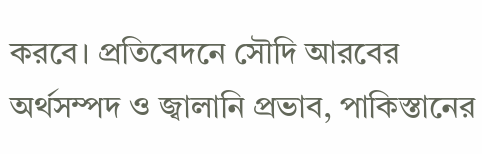করবে। প্রতিবেদনে সৌদি আরবের অর্থসম্পদ ও জ্বালানি প্রভাব, পাকিস্তানের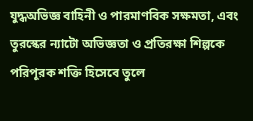যুদ্ধঅভিজ্ঞ বাহিনী ও পারমাণবিক সক্ষমতা, এবং তুরস্কের ন্যাটো অভিজ্ঞতা ও প্রতিরক্ষা শিল্পকে পরিপূরক শক্তি হিসেবে তুলে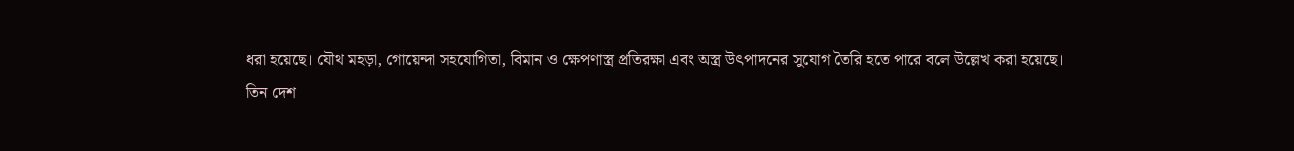ধরা হয়েছে। যৌথ মহড়া, গোয়েন্দা সহযোগিতা, বিমান ও ক্ষেপণাস্ত্র প্রতিরক্ষা এবং অস্ত্র উৎপাদনের সুযোগ তৈরি হতে পারে বলে উল্লেখ করা হয়েছে।
তিন দেশ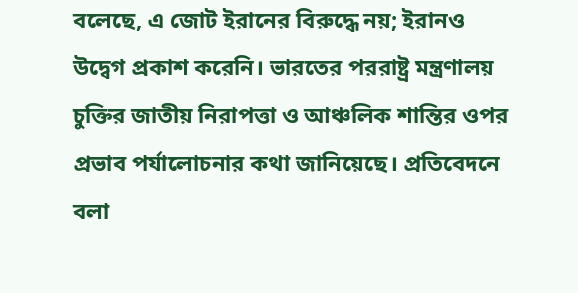বলেছে, এ জোট ইরানের বিরুদ্ধে নয়; ইরানও উদ্বেগ প্রকাশ করেনি। ভারতের পররাষ্ট্র মন্ত্রণালয় চুক্তির জাতীয় নিরাপত্তা ও আঞ্চলিক শান্তির ওপর প্রভাব পর্যালোচনার কথা জানিয়েছে। প্রতিবেদনে বলা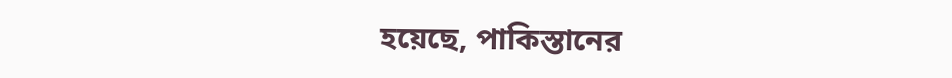হয়েছে, পাকিস্তানের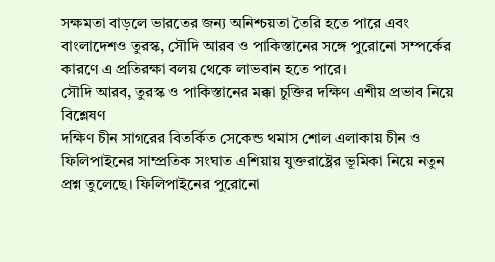সক্ষমতা বাড়লে ভারতের জন্য অনিশ্চয়তা তৈরি হতে পারে এবং বাংলাদেশও তুরস্ক, সৌদি আরব ও পাকিস্তানের সঙ্গে পুরোনো সম্পর্কের কারণে এ প্রতিরক্ষা বলয় থেকে লাভবান হতে পারে।
সৌদি আরব, তুরস্ক ও পাকিস্তানের মক্কা চুক্তির দক্ষিণ এশীয় প্রভাব নিয়ে বিশ্লেষণ
দক্ষিণ চীন সাগরের বিতর্কিত সেকেন্ড থমাস শোল এলাকায় চীন ও ফিলিপাইনের সাম্প্রতিক সংঘাত এশিয়ায় যুক্তরাষ্ট্রের ভূমিকা নিয়ে নতুন প্রশ্ন তুলেছে। ফিলিপাইনের পুরোনো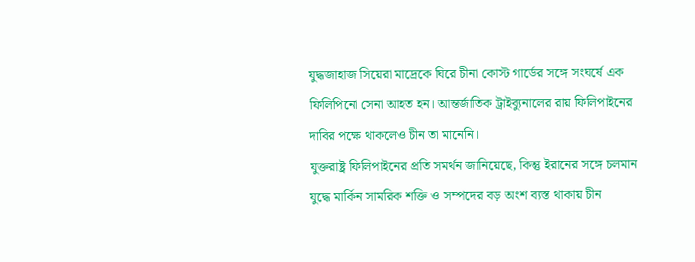যুদ্ধজাহাজ সিয়েরা মাদ্রেকে ঘিরে চীনা কোস্ট গার্ডের সঙ্গে সংঘর্ষে এক ফিলিপিনো সেনা আহত হন। আন্তর্জাতিক ট্রাইব্যুনালের রায় ফিলিপাইনের দাবির পক্ষে থাকলেও চীন তা মানেনি।
যুক্তরাষ্ট্র ফিলিপাইনের প্রতি সমর্থন জানিয়েছে, কিন্তু ইরানের সঙ্গে চলমান যুদ্ধে মার্কিন সামরিক শক্তি ও সম্পদের বড় অংশ ব্যস্ত থাকায় চীন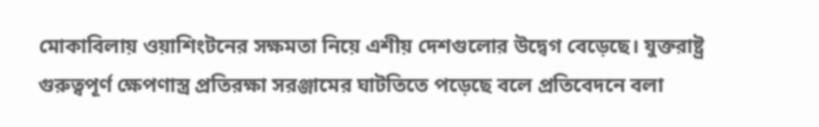মোকাবিলায় ওয়াশিংটনের সক্ষমতা নিয়ে এশীয় দেশগুলোর উদ্বেগ বেড়েছে। যুক্তরাষ্ট্র গুরুত্বপূর্ণ ক্ষেপণাস্ত্র প্রতিরক্ষা সরঞ্জামের ঘাটতিতে পড়েছে বলে প্রতিবেদনে বলা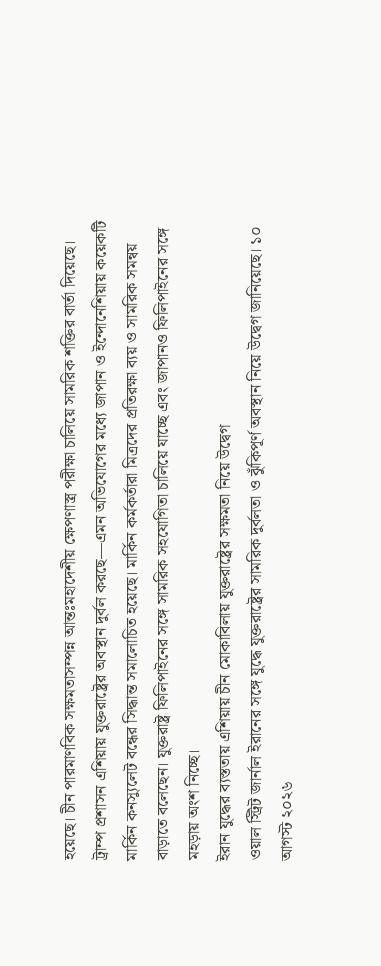হয়েছে। চীন পারমাণবিক সক্ষমতাসম্পন্ন আন্তঃমহাদেশীয় ক্ষেপণাস্ত্র পরীক্ষা চালিয়ে সামরিক শক্তির বার্তা দিয়েছে।
ট্রাম্প প্রশাসন এশিয়ায় যুক্তরাষ্ট্রের অবস্থান দুর্বল করছে—এমন অভিযোগের মধ্যে জাপান ও ইন্দোনেশিয়ায় কয়েকটি মার্কিন কনস্যুলেট বন্ধের সিদ্ধান্ত সমালোচিত হয়েছে। মার্কিন কর্মকর্তারা মিত্রদের প্রতিরক্ষা ব্যয় ও সামরিক সমন্বয় বাড়াতে বলেছেন। যুক্তরাষ্ট্র ফিলিপাইনের সঙ্গে সামরিক সহযোগিতা চালিয়ে যাচ্ছে এবং জাপানও ফিলিপাইনের সঙ্গে মহড়ায় অংশ নিচ্ছে।
ইরান যুদ্ধের ব্যস্ততায় এশিয়ায় চীন মোকাবিলায় যুক্তরাষ্ট্রের সক্ষমতা নিয়ে উদ্বেগ
ওয়াল স্ট্রিট জার্নাল ইরানের সঙ্গে যুদ্ধে যুক্তরাষ্ট্রের সামরিক দুর্বলতা ও ঝুঁকিপূর্ণ অবস্থান নিয়ে উদ্বেগ জানিয়েছে। ১০ আগস্ট ২০২৬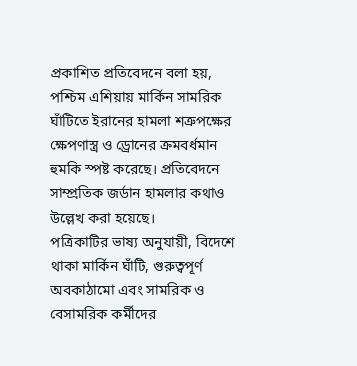প্রকাশিত প্রতিবেদনে বলা হয়, পশ্চিম এশিয়ায় মার্কিন সামরিক ঘাঁটিতে ইরানের হামলা শত্রুপক্ষের ক্ষেপণাস্ত্র ও ড্রোনের ক্রমবর্ধমান হুমকি স্পষ্ট করেছে। প্রতিবেদনে সাম্প্রতিক জর্ডান হামলার কথাও উল্লেখ করা হয়েছে।
পত্রিকাটির ভাষ্য অনুযায়ী, বিদেশে থাকা মার্কিন ঘাঁটি, গুরুত্বপূর্ণ অবকাঠামো এবং সামরিক ও বেসামরিক কর্মীদের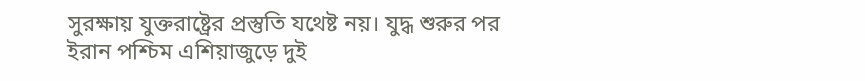সুরক্ষায় যুক্তরাষ্ট্রের প্রস্তুতি যথেষ্ট নয়। যুদ্ধ শুরুর পর ইরান পশ্চিম এশিয়াজুড়ে দুই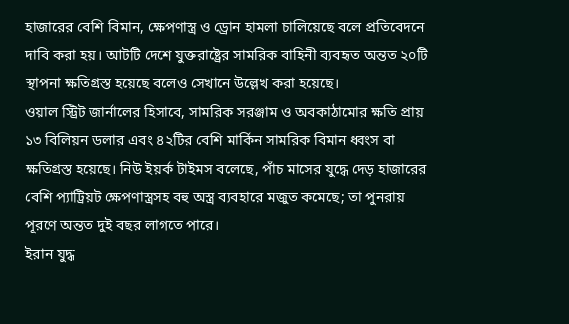হাজারের বেশি বিমান, ক্ষেপণাস্ত্র ও ড্রোন হামলা চালিয়েছে বলে প্রতিবেদনে দাবি করা হয়। আটটি দেশে যুক্তরাষ্ট্রের সামরিক বাহিনী ব্যবহৃত অন্তত ২০টি স্থাপনা ক্ষতিগ্রস্ত হয়েছে বলেও সেখানে উল্লেখ করা হয়েছে।
ওয়াল স্ট্রিট জার্নালের হিসাবে, সামরিক সরঞ্জাম ও অবকাঠামোর ক্ষতি প্রায় ১৩ বিলিয়ন ডলার এবং ৪২টির বেশি মার্কিন সামরিক বিমান ধ্বংস বা ক্ষতিগ্রস্ত হয়েছে। নিউ ইয়র্ক টাইমস বলেছে, পাঁচ মাসের যুদ্ধে দেড় হাজারের বেশি প্যাট্রিয়ট ক্ষেপণাস্ত্রসহ বহু অস্ত্র ব্যবহারে মজুত কমেছে; তা পুনরায় পূরণে অন্তত দুই বছর লাগতে পারে।
ইরান যুদ্ধ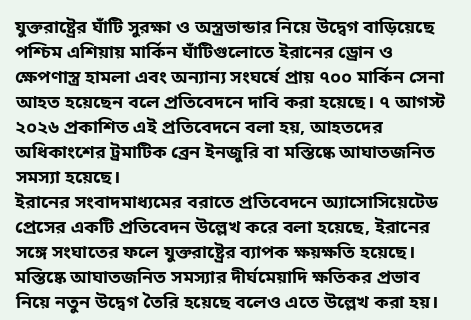যুক্তরাষ্ট্রের ঘাঁটি সুরক্ষা ও অস্ত্রভান্ডার নিয়ে উদ্বেগ বাড়িয়েছে
পশ্চিম এশিয়ায় মার্কিন ঘাঁটিগুলোতে ইরানের ড্রোন ও ক্ষেপণাস্ত্র হামলা এবং অন্যান্য সংঘর্ষে প্রায় ৭০০ মার্কিন সেনা আহত হয়েছেন বলে প্রতিবেদনে দাবি করা হয়েছে। ৭ আগস্ট ২০২৬ প্রকাশিত এই প্রতিবেদনে বলা হয়, আহতদের অধিকাংশের ট্রমাটিক ব্রেন ইনজুরি বা মস্তিষ্কে আঘাতজনিত সমস্যা হয়েছে।
ইরানের সংবাদমাধ্যমের বরাতে প্রতিবেদনে অ্যাসোসিয়েটেড প্রেসের একটি প্রতিবেদন উল্লেখ করে বলা হয়েছে, ইরানের সঙ্গে সংঘাতের ফলে যুক্তরাষ্ট্রের ব্যাপক ক্ষয়ক্ষতি হয়েছে। মস্তিষ্কে আঘাতজনিত সমস্যার দীর্ঘমেয়াদি ক্ষতিকর প্রভাব নিয়ে নতুন উদ্বেগ তৈরি হয়েছে বলেও এতে উল্লেখ করা হয়।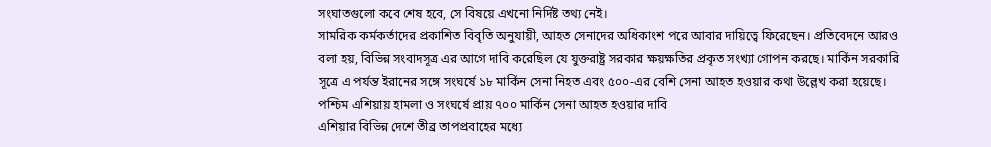সংঘাতগুলো কবে শেষ হবে, সে বিষয়ে এখনো নির্দিষ্ট তথ্য নেই।
সামরিক কর্মকর্তাদের প্রকাশিত বিবৃতি অনুযায়ী, আহত সেনাদের অধিকাংশ পরে আবার দায়িত্বে ফিরেছেন। প্রতিবেদনে আরও বলা হয়, বিভিন্ন সংবাদসূত্র এর আগে দাবি করেছিল যে যুক্তরাষ্ট্র সরকার ক্ষয়ক্ষতির প্রকৃত সংখ্যা গোপন করছে। মার্কিন সরকারি সূত্রে এ পর্যন্ত ইরানের সঙ্গে সংঘর্ষে ১৮ মার্কিন সেনা নিহত এবং ৫০০-এর বেশি সেনা আহত হওয়ার কথা উল্লেখ করা হয়েছে।
পশ্চিম এশিয়ায় হামলা ও সংঘর্ষে প্রায় ৭০০ মার্কিন সেনা আহত হওয়ার দাবি
এশিয়ার বিভিন্ন দেশে তীব্র তাপপ্রবাহের মধ্যে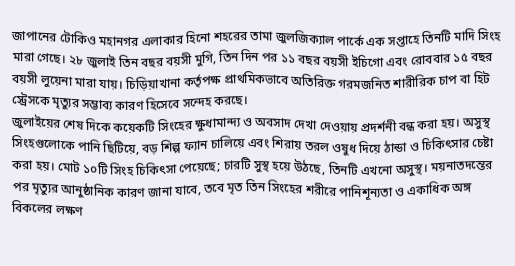জাপানের টোকিও মহানগর এলাকার হিনো শহরের তামা জুলজিক্যাল পার্কে এক সপ্তাহে তিনটি মাদি সিংহ মারা গেছে। ২৮ জুলাই তিন বছর বয়সী মুগি, তিন দিন পর ১১ বছর বয়সী ইচিগো এবং রোববার ১৫ বছর বয়সী লুয়েনা মারা যায়। চিড়িয়াখানা কর্তৃপক্ষ প্রাথমিকভাবে অতিরিক্ত গরমজনিত শারীরিক চাপ বা হিট স্ট্রেসকে মৃত্যুর সম্ভাব্য কারণ হিসেবে সন্দেহ করছে।
জুলাইয়ের শেষ দিকে কয়েকটি সিংহের ক্ষুধামান্দ্য ও অবসাদ দেখা দেওয়ায় প্রদর্শনী বন্ধ করা হয়। অসুস্থ সিংহগুলোকে পানি ছিটিয়ে, বড় শিল্প ফ্যান চালিয়ে এবং শিরায় তরল ওষুধ দিয়ে ঠান্ডা ও চিকিৎসার চেষ্টা করা হয়। মোট ১০টি সিংহ চিকিৎসা পেয়েছে; চারটি সুস্থ হয়ে উঠছে, তিনটি এখনো অসুস্থ। ময়নাতদন্তের পর মৃত্যুর আনুষ্ঠানিক কারণ জানা যাবে, তবে মৃত তিন সিংহের শরীরে পানিশূন্যতা ও একাধিক অঙ্গ বিকলের লক্ষণ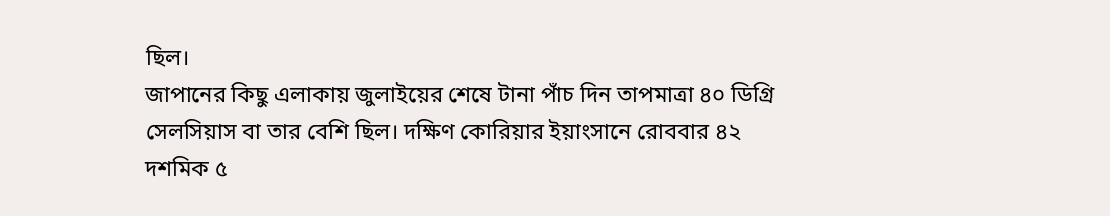ছিল।
জাপানের কিছু এলাকায় জুলাইয়ের শেষে টানা পাঁচ দিন তাপমাত্রা ৪০ ডিগ্রি সেলসিয়াস বা তার বেশি ছিল। দক্ষিণ কোরিয়ার ইয়াংসানে রোববার ৪২ দশমিক ৫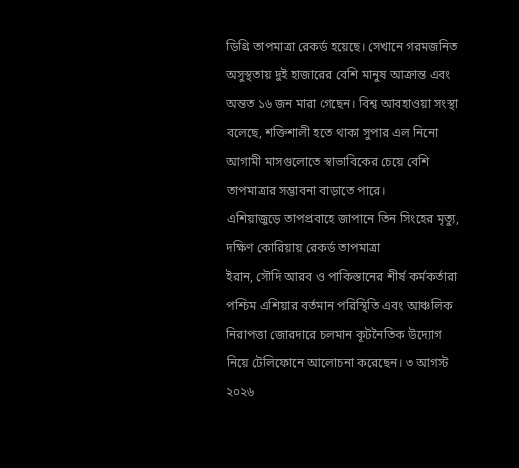ডিগ্রি তাপমাত্রা রেকর্ড হয়েছে। সেখানে গরমজনিত অসুস্থতায় দুই হাজারের বেশি মানুষ আক্রান্ত এবং অন্তত ১৬ জন মারা গেছেন। বিশ্ব আবহাওয়া সংস্থা বলেছে, শক্তিশালী হতে থাকা সুপার এল নিনো আগামী মাসগুলোতে স্বাভাবিকের চেয়ে বেশি তাপমাত্রার সম্ভাবনা বাড়াতে পারে।
এশিয়াজুড়ে তাপপ্রবাহে জাপানে তিন সিংহের মৃত্যু, দক্ষিণ কোরিয়ায় রেকর্ড তাপমাত্রা
ইরান, সৌদি আরব ও পাকিস্তানের শীর্ষ কর্মকর্তারা পশ্চিম এশিয়ার বর্তমান পরিস্থিতি এবং আঞ্চলিক নিরাপত্তা জোরদারে চলমান কূটনৈতিক উদ্যোগ নিয়ে টেলিফোনে আলোচনা করেছেন। ৩ আগস্ট ২০২৬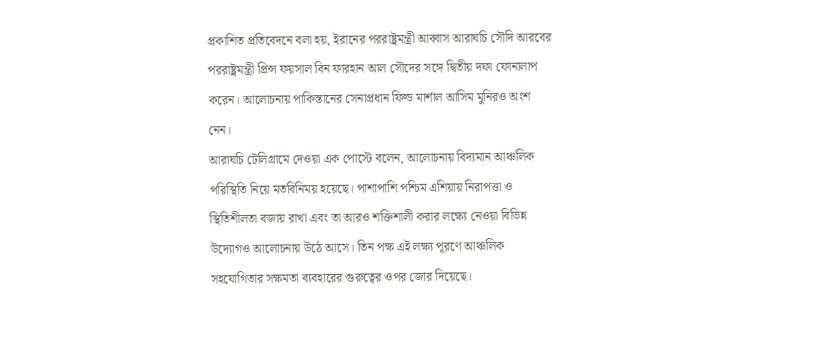প্রকাশিত প্রতিবেদনে বলা হয়, ইরানের পররাষ্ট্রমন্ত্রী আব্বাস আরাঘচি সৌদি আরবের পররাষ্ট্রমন্ত্রী প্রিন্স ফয়সাল বিন ফারহান আল সৌদের সঙ্গে দ্বিতীয় দফা ফোনালাপ করেন। আলোচনায় পাকিস্তানের সেনাপ্রধান ফিল্ড মার্শাল আসিম মুনিরও অংশ নেন।
আরাঘচি টেলিগ্রামে দেওয়া এক পোস্টে বলেন, আলোচনায় বিদ্যমান আঞ্চলিক পরিস্থিতি নিয়ে মতবিনিময় হয়েছে। পাশাপাশি পশ্চিম এশিয়ায় নিরাপত্তা ও স্থিতিশীলতা বজায় রাখা এবং তা আরও শক্তিশালী করার লক্ষ্যে নেওয়া বিভিন্ন উদ্যোগও আলোচনায় উঠে আসে। তিন পক্ষ এই লক্ষ্য পূরণে আঞ্চলিক সহযোগিতার সক্ষমতা ব্যবহারের গুরুত্বের ওপর জোর দিয়েছে।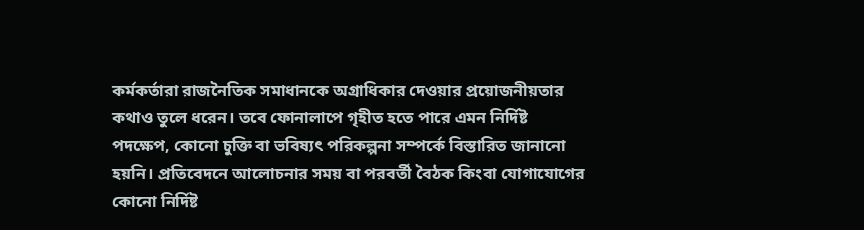কর্মকর্তারা রাজনৈতিক সমাধানকে অগ্রাধিকার দেওয়ার প্রয়োজনীয়তার কথাও তুলে ধরেন। তবে ফোনালাপে গৃহীত হতে পারে এমন নির্দিষ্ট পদক্ষেপ, কোনো চুক্তি বা ভবিষ্যৎ পরিকল্পনা সম্পর্কে বিস্তারিত জানানো হয়নি। প্রতিবেদনে আলোচনার সময় বা পরবর্তী বৈঠক কিংবা যোগাযোগের কোনো নির্দিষ্ট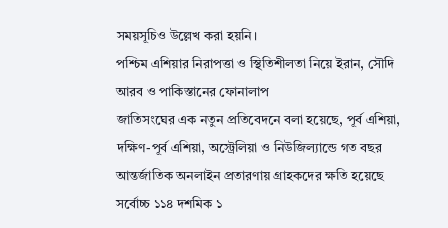সময়সূচিও উল্লেখ করা হয়নি।
পশ্চিম এশিয়ার নিরাপত্তা ও স্থিতিশীলতা নিয়ে ইরান, সৌদি আরব ও পাকিস্তানের ফোনালাপ
জাতিসংঘের এক নতুন প্রতিবেদনে বলা হয়েছে, পূর্ব এশিয়া, দক্ষিণ-পূর্ব এশিয়া, অস্ট্রেলিয়া ও নিউজিল্যান্ডে গত বছর আন্তর্জাতিক অনলাইন প্রতারণায় গ্রাহকদের ক্ষতি হয়েছে সর্বোচ্চ ১১৪ দশমিক ১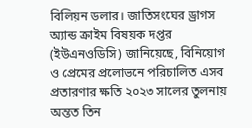বিলিয়ন ডলার। জাতিসংঘের ড্রাগস অ্যান্ড ক্রাইম বিষয়ক দপ্তর (ইউএনওডিসি) জানিয়েছে, বিনিয়োগ ও প্রেমের প্রলোভনে পরিচালিত এসব প্রতারণার ক্ষতি ২০২৩ সালের তুলনায় অন্তত তিন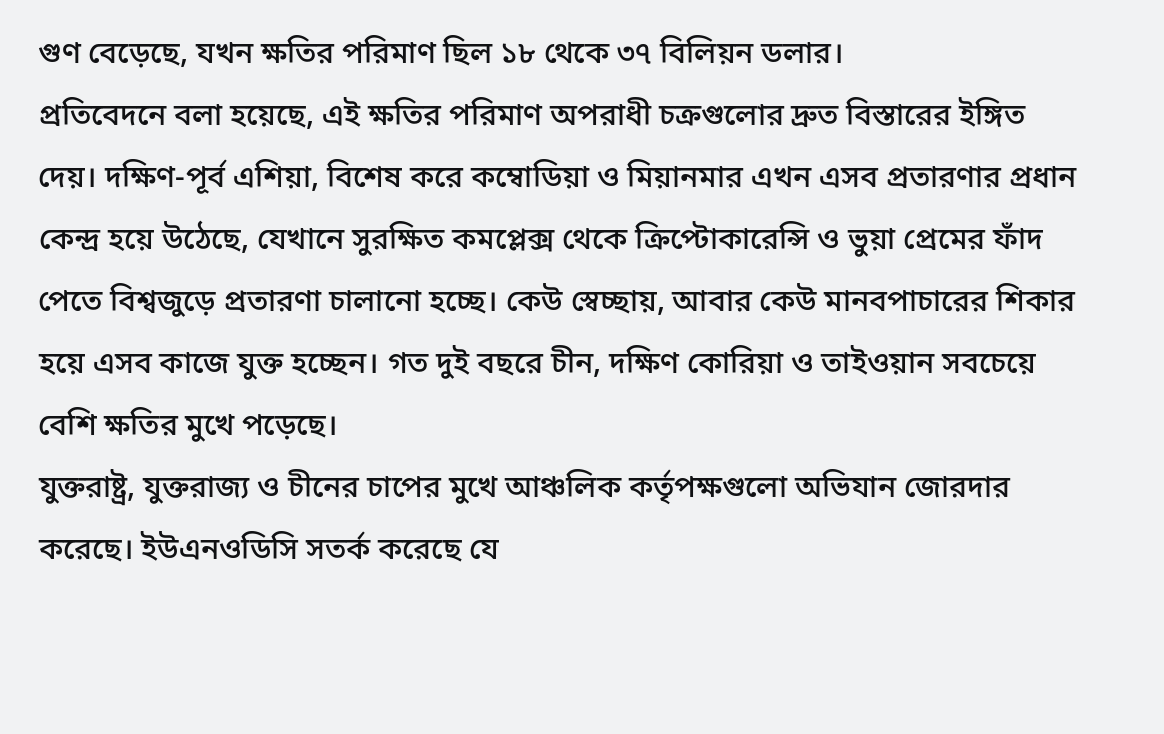গুণ বেড়েছে, যখন ক্ষতির পরিমাণ ছিল ১৮ থেকে ৩৭ বিলিয়ন ডলার।
প্রতিবেদনে বলা হয়েছে, এই ক্ষতির পরিমাণ অপরাধী চক্রগুলোর দ্রুত বিস্তারের ইঙ্গিত দেয়। দক্ষিণ-পূর্ব এশিয়া, বিশেষ করে কম্বোডিয়া ও মিয়ানমার এখন এসব প্রতারণার প্রধান কেন্দ্র হয়ে উঠেছে, যেখানে সুরক্ষিত কমপ্লেক্স থেকে ক্রিপ্টোকারেন্সি ও ভুয়া প্রেমের ফাঁদ পেতে বিশ্বজুড়ে প্রতারণা চালানো হচ্ছে। কেউ স্বেচ্ছায়, আবার কেউ মানবপাচারের শিকার হয়ে এসব কাজে যুক্ত হচ্ছেন। গত দুই বছরে চীন, দক্ষিণ কোরিয়া ও তাইওয়ান সবচেয়ে বেশি ক্ষতির মুখে পড়েছে।
যুক্তরাষ্ট্র, যুক্তরাজ্য ও চীনের চাপের মুখে আঞ্চলিক কর্তৃপক্ষগুলো অভিযান জোরদার করেছে। ইউএনওডিসি সতর্ক করেছে যে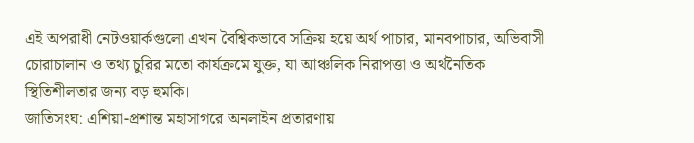এই অপরাধী নেটওয়ার্কগুলো এখন বৈশ্বিকভাবে সক্রিয় হয়ে অর্থ পাচার, মানবপাচার, অভিবাসী চোরাচালান ও তথ্য চুরির মতো কার্যক্রমে যুক্ত, যা আঞ্চলিক নিরাপত্তা ও অর্থনৈতিক স্থিতিশীলতার জন্য বড় হুমকি।
জাতিসংঘ: এশিয়া-প্রশান্ত মহাসাগরে অনলাইন প্রতারণায়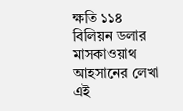ক্ষতি ১১৪ বিলিয়ন ডলার
মাসকাওয়াথ আহসানের লেখা এই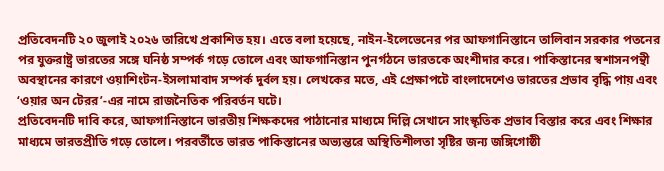প্রতিবেদনটি ২০ জুলাই ২০২৬ তারিখে প্রকাশিত হয়। এতে বলা হয়েছে, নাইন-ইলেভেনের পর আফগানিস্তানে তালিবান সরকার পতনের পর যুক্তরাষ্ট্র ভারতের সঙ্গে ঘনিষ্ঠ সম্পর্ক গড়ে তোলে এবং আফগানিস্তান পুনর্গঠনে ভারতকে অংশীদার করে। পাকিস্তানের স্বশাসনপন্থী অবস্থানের কারণে ওয়াশিংটন-ইসলামাবাদ সম্পর্ক দুর্বল হয়। লেখকের মতে, এই প্রেক্ষাপটে বাংলাদেশেও ভারতের প্রভাব বৃদ্ধি পায় এবং ‘ওয়ার অন টেরর’-এর নামে রাজনৈতিক পরিবর্তন ঘটে।
প্রতিবেদনটি দাবি করে, আফগানিস্তানে ভারতীয় শিক্ষকদের পাঠানোর মাধ্যমে দিল্লি সেখানে সাংস্কৃতিক প্রভাব বিস্তার করে এবং শিক্ষার মাধ্যমে ভারতপ্রীতি গড়ে তোলে। পরবর্তীতে ভারত পাকিস্তানের অভ্যন্তরে অস্থিতিশীলতা সৃষ্টির জন্য জঙ্গিগোষ্ঠী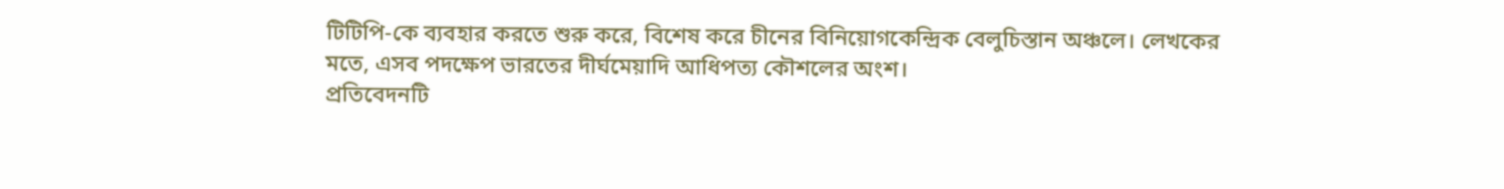টিটিপি-কে ব্যবহার করতে শুরু করে, বিশেষ করে চীনের বিনিয়োগকেন্দ্রিক বেলুচিস্তান অঞ্চলে। লেখকের মতে, এসব পদক্ষেপ ভারতের দীর্ঘমেয়াদি আধিপত্য কৌশলের অংশ।
প্রতিবেদনটি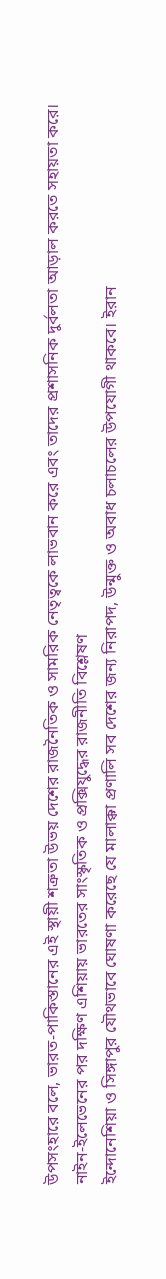উপসংহারে বলে, ভারত-পাকিস্তানের এই স্থায়ী শত্রুতা উভয় দেশের রাজনৈতিক ও সামরিক নেতৃত্বকে লাভবান করে এবং তাদের প্রশাসনিক দুর্বলতা আড়াল করতে সহায়তা করে।
নাইন-ইলেভেনের পর দক্ষিণ এশিয়ায় ভারতের সাংস্কৃতিক ও প্রক্সিযুদ্ধের রাজনীতি বিশ্লেষণ
ইন্দোনেশিয়া ও সিঙ্গাপুর যৌথভাবে ঘোষণা করেছে যে মালাক্কা প্রণালি সব দেশের জন্য নিরাপদ, উন্মুক্ত ও অবাধ চলাচলের উপযোগী থাকবে। ইরান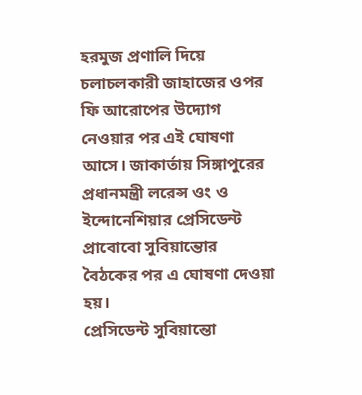হরমুজ প্রণালি দিয়ে চলাচলকারী জাহাজের ওপর ফি আরোপের উদ্যোগ নেওয়ার পর এই ঘোষণা আসে। জাকার্তায় সিঙ্গাপুরের প্রধানমন্ত্রী লরেন্স ওং ও ইন্দোনেশিয়ার প্রেসিডেন্ট প্রাবোবো সুবিয়ান্তোর বৈঠকের পর এ ঘোষণা দেওয়া হয়।
প্রেসিডেন্ট সুবিয়ান্তো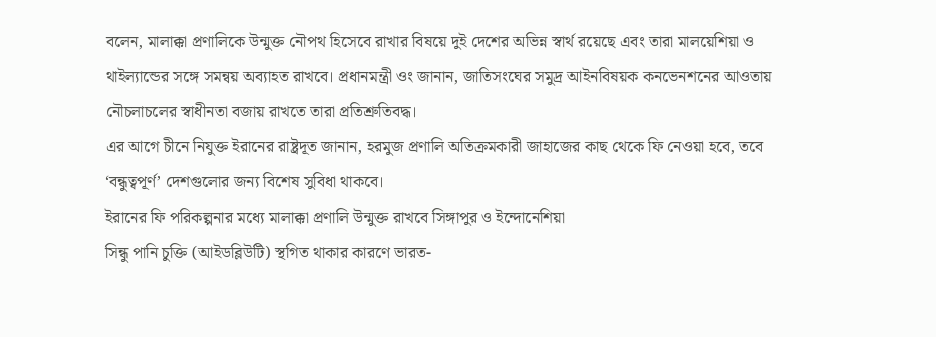বলেন, মালাক্কা প্রণালিকে উন্মুক্ত নৌপথ হিসেবে রাখার বিষয়ে দুই দেশের অভিন্ন স্বার্থ রয়েছে এবং তারা মালয়েশিয়া ও থাইল্যান্ডের সঙ্গে সমন্বয় অব্যাহত রাখবে। প্রধানমন্ত্রী ওং জানান, জাতিসংঘের সমুদ্র আইনবিষয়ক কনভেনশনের আওতায় নৌচলাচলের স্বাধীনতা বজায় রাখতে তারা প্রতিশ্রুতিবদ্ধ।
এর আগে চীনে নিযুক্ত ইরানের রাষ্ট্রদূত জানান, হরমুজ প্রণালি অতিক্রমকারী জাহাজের কাছ থেকে ফি নেওয়া হবে, তবে ‘বন্ধুত্বপূর্ণ’ দেশগুলোর জন্য বিশেষ সুবিধা থাকবে।
ইরানের ফি পরিকল্পনার মধ্যে মালাক্কা প্রণালি উন্মুক্ত রাখবে সিঙ্গাপুর ও ইন্দোনেশিয়া
সিন্ধু পানি চুক্তি (আইডব্লিউটি) স্থগিত থাকার কারণে ভারত-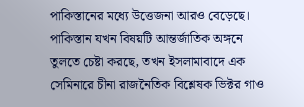পাকিস্তানের মধ্যে উত্তেজনা আরও বেড়েছে। পাকিস্তান যখন বিষয়টি আন্তর্জাতিক অঙ্গনে তুলতে চেষ্টা করছে, তখন ইসলামাবাদে এক সেমিনারে চীনা রাজনৈতিক বিশ্লেষক ভিক্টর গাও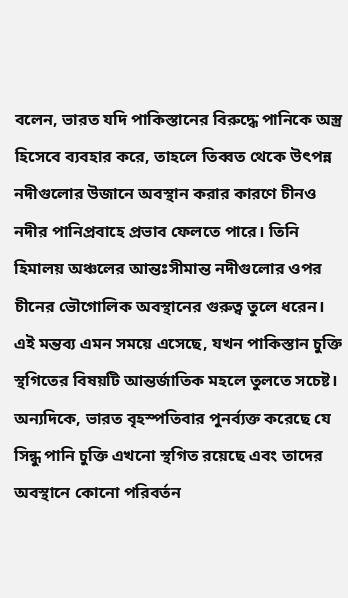বলেন, ভারত যদি পাকিস্তানের বিরুদ্ধে পানিকে অস্ত্র হিসেবে ব্যবহার করে, তাহলে তিব্বত থেকে উৎপন্ন নদীগুলোর উজানে অবস্থান করার কারণে চীনও নদীর পানিপ্রবাহে প্রভাব ফেলতে পারে। তিনি হিমালয় অঞ্চলের আন্তঃসীমান্ত নদীগুলোর ওপর চীনের ভৌগোলিক অবস্থানের গুরুত্ব তুলে ধরেন।
এই মন্তব্য এমন সময়ে এসেছে, যখন পাকিস্তান চুক্তি স্থগিতের বিষয়টি আন্তর্জাতিক মহলে তুলতে সচেষ্ট। অন্যদিকে, ভারত বৃহস্পতিবার পুনর্ব্যক্ত করেছে যে সিন্ধু পানি চুক্তি এখনো স্থগিত রয়েছে এবং তাদের অবস্থানে কোনো পরিবর্তন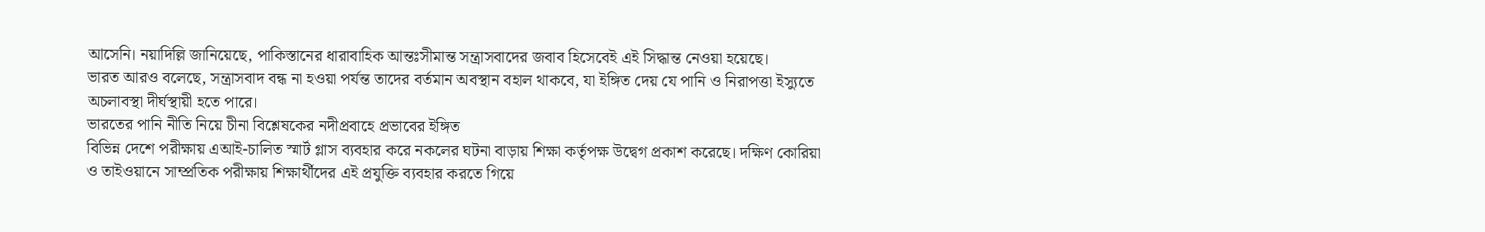আসেনি। নয়াদিল্লি জানিয়েছে, পাকিস্তানের ধারাবাহিক আন্তঃসীমান্ত সন্ত্রাসবাদের জবাব হিসেবেই এই সিদ্ধান্ত নেওয়া হয়েছে।
ভারত আরও বলেছে, সন্ত্রাসবাদ বন্ধ না হওয়া পর্যন্ত তাদের বর্তমান অবস্থান বহাল থাকবে, যা ইঙ্গিত দেয় যে পানি ও নিরাপত্তা ইস্যুতে অচলাবস্থা দীর্ঘস্থায়ী হতে পারে।
ভারতের পানি নীতি নিয়ে চীনা বিশ্লেষকের নদীপ্রবাহে প্রভাবের ইঙ্গিত
বিভিন্ন দেশে পরীক্ষায় এআই-চালিত স্মার্ট গ্লাস ব্যবহার করে নকলের ঘটনা বাড়ায় শিক্ষা কর্তৃপক্ষ উদ্বেগ প্রকাশ করেছে। দক্ষিণ কোরিয়া ও তাইওয়ানে সাম্প্রতিক পরীক্ষায় শিক্ষার্থীদের এই প্রযুক্তি ব্যবহার করতে গিয়ে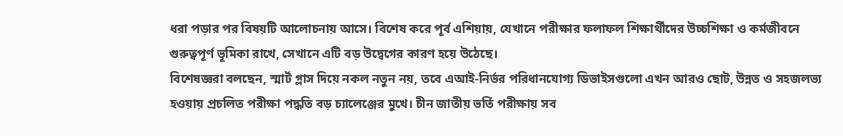ধরা পড়ার পর বিষয়টি আলোচনায় আসে। বিশেষ করে পূর্ব এশিয়ায়, যেখানে পরীক্ষার ফলাফল শিক্ষার্থীদের উচ্চশিক্ষা ও কর্মজীবনে গুরুত্বপূর্ণ ভূমিকা রাখে, সেখানে এটি বড় উদ্বেগের কারণ হয়ে উঠেছে।
বিশেষজ্ঞরা বলছেন, স্মার্ট গ্লাস দিয়ে নকল নতুন নয়, তবে এআই-নির্ভর পরিধানযোগ্য ডিভাইসগুলো এখন আরও ছোট, উন্নত ও সহজলভ্য হওয়ায় প্রচলিত পরীক্ষা পদ্ধতি বড় চ্যালেঞ্জের মুখে। চীন জাতীয় ভর্তি পরীক্ষায় সব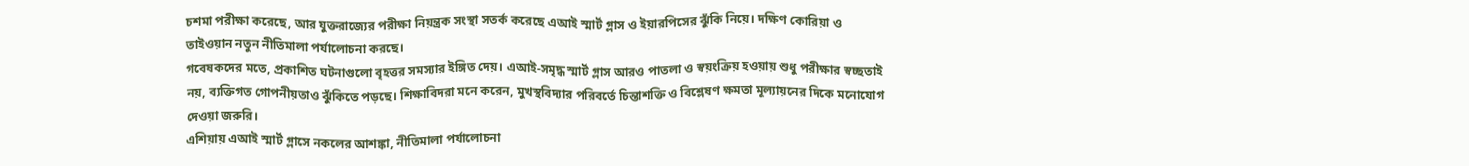চশমা পরীক্ষা করেছে, আর যুক্তরাজ্যের পরীক্ষা নিয়ন্ত্রক সংস্থা সতর্ক করেছে এআই স্মার্ট গ্লাস ও ইয়ারপিসের ঝুঁকি নিয়ে। দক্ষিণ কোরিয়া ও তাইওয়ান নতুন নীতিমালা পর্যালোচনা করছে।
গবেষকদের মতে, প্রকাশিত ঘটনাগুলো বৃহত্তর সমস্যার ইঙ্গিত দেয়। এআই-সমৃদ্ধ স্মার্ট গ্লাস আরও পাতলা ও স্বয়ংক্রিয় হওয়ায় শুধু পরীক্ষার স্বচ্ছতাই নয়, ব্যক্তিগত গোপনীয়তাও ঝুঁকিতে পড়ছে। শিক্ষাবিদরা মনে করেন, মুখস্থবিদ্যার পরিবর্তে চিন্তাশক্তি ও বিশ্লেষণ ক্ষমতা মূল্যায়নের দিকে মনোযোগ দেওয়া জরুরি।
এশিয়ায় এআই স্মার্ট গ্লাসে নকলের আশঙ্কা, নীতিমালা পর্যালোচনা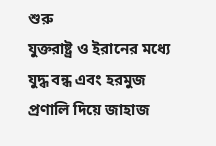শুরু
যুক্তরাষ্ট্র ও ইরানের মধ্যে যুদ্ধ বন্ধ এবং হরমুজ প্রণালি দিয়ে জাহাজ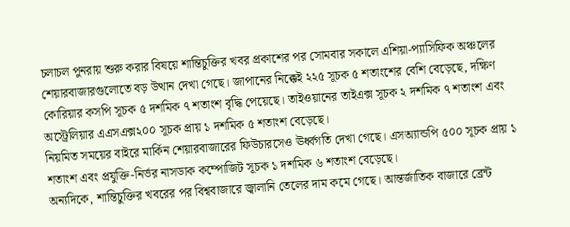চলাচল পুনরায় শুরু করার বিষয়ে শান্তিচুক্তির খবর প্রকাশের পর সোমবার সকালে এশিয়া-প্যাসিফিক অঞ্চলের শেয়ারবাজারগুলোতে বড় উত্থান দেখা গেছে। জাপানের নিক্কেই ২২৫ সূচক ৫ শতাংশের বেশি বেড়েছে, দক্ষিণ কোরিয়ার কসপি সূচক ৫ দশমিক ৭ শতাংশ বৃদ্ধি পেয়েছে। তাইওয়ানের তাইএক্স সূচক ২ দশমিক ৭ শতাংশ এবং অস্ট্রেলিয়ার এএসএক্স২০০ সূচক প্রায় ১ দশমিক ৫ শতাংশ বেড়েছে।
নিয়মিত সময়ের বাইরে মার্কিন শেয়ারবাজারের ফিউচারসেও ঊর্ধ্বগতি দেখা গেছে। এসঅ্যান্ডপি ৫০০ সূচক প্রায় ১ শতাংশ এবং প্রযুক্তি-নির্ভর নাসডাক কম্পোজিট সূচক ১ দশমিক ৬ শতাংশ বেড়েছে।
অন্যদিকে, শান্তিচুক্তির খবরের পর বিশ্ববাজারে জ্বালানি তেলের দাম কমে গেছে। আন্তর্জাতিক বাজারে ব্রেন্ট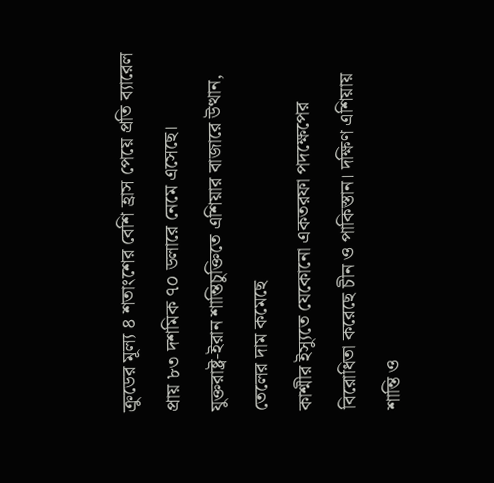ক্রুডের মূল্য ৪ শতাংশের বেশি হ্রাস পেয়ে প্রতি ব্যারেল প্রায় ৮৩ দশমিক ৭০ ডলারে নেমে এসেছে।
যুক্তরাষ্ট্র-ইরান শান্তিচুক্তিতে এশিয়ার বাজারে উত্থান, তেলের দাম কমেছে
কাশ্মীর ইস্যুতে যেকোনো একতরফা পদক্ষেপের বিরোধিতা করেছে চীন ও পাকিস্তান। দক্ষিণ এশিয়ায় শান্তি ও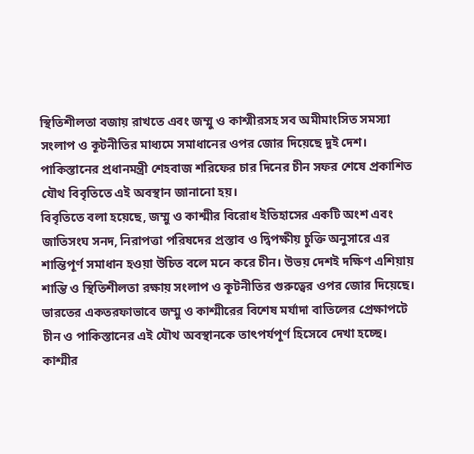স্থিতিশীলতা বজায় রাখতে এবং জম্মু ও কাশ্মীরসহ সব অমীমাংসিত সমস্যা সংলাপ ও কূটনীতির মাধ্যমে সমাধানের ওপর জোর দিয়েছে দুই দেশ। পাকিস্তানের প্রধানমন্ত্রী শেহবাজ শরিফের চার দিনের চীন সফর শেষে প্রকাশিত যৌথ বিবৃতিতে এই অবস্থান জানানো হয়।
বিবৃতিতে বলা হয়েছে, জম্মু ও কাশ্মীর বিরোধ ইতিহাসের একটি অংশ এবং জাতিসংঘ সনদ, নিরাপত্তা পরিষদের প্রস্তাব ও দ্বিপক্ষীয় চুক্তি অনুসারে এর শান্তিপূর্ণ সমাধান হওয়া উচিত বলে মনে করে চীন। উভয় দেশই দক্ষিণ এশিয়ায় শান্তি ও স্থিতিশীলতা রক্ষায় সংলাপ ও কূটনীতির গুরুত্বের ওপর জোর দিয়েছে।
ভারতের একতরফাভাবে জম্মু ও কাশ্মীরের বিশেষ মর্যাদা বাতিলের প্রেক্ষাপটে চীন ও পাকিস্তানের এই যৌথ অবস্থানকে তাৎপর্যপূর্ণ হিসেবে দেখা হচ্ছে।
কাশ্মীর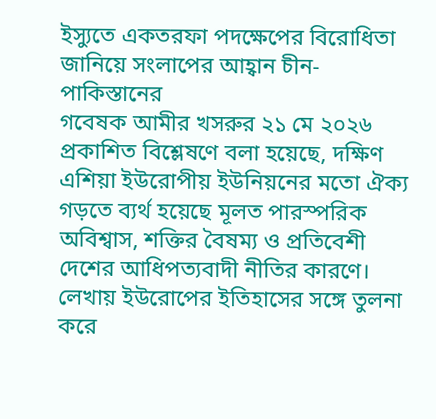ইস্যুতে একতরফা পদক্ষেপের বিরোধিতা জানিয়ে সংলাপের আহ্বান চীন-পাকিস্তানের
গবেষক আমীর খসরুর ২১ মে ২০২৬ প্রকাশিত বিশ্লেষণে বলা হয়েছে, দক্ষিণ এশিয়া ইউরোপীয় ইউনিয়নের মতো ঐক্য গড়তে ব্যর্থ হয়েছে মূলত পারস্পরিক অবিশ্বাস, শক্তির বৈষম্য ও প্রতিবেশী দেশের আধিপত্যবাদী নীতির কারণে। লেখায় ইউরোপের ইতিহাসের সঙ্গে তুলনা করে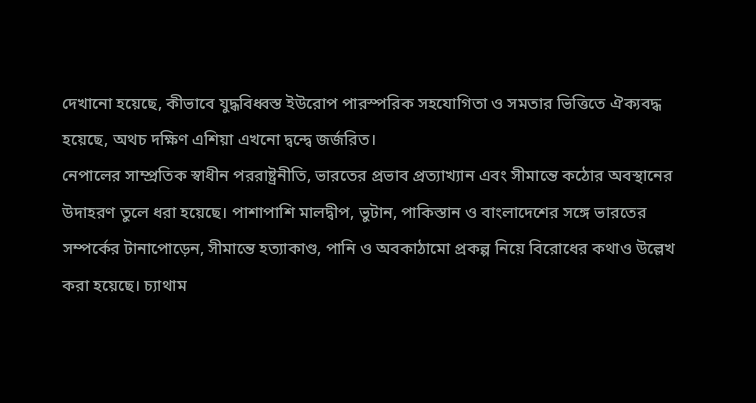দেখানো হয়েছে, কীভাবে যুদ্ধবিধ্বস্ত ইউরোপ পারস্পরিক সহযোগিতা ও সমতার ভিত্তিতে ঐক্যবদ্ধ হয়েছে, অথচ দক্ষিণ এশিয়া এখনো দ্বন্দ্বে জর্জরিত।
নেপালের সাম্প্রতিক স্বাধীন পররাষ্ট্রনীতি, ভারতের প্রভাব প্রত্যাখ্যান এবং সীমান্তে কঠোর অবস্থানের উদাহরণ তুলে ধরা হয়েছে। পাশাপাশি মালদ্বীপ, ভুটান, পাকিস্তান ও বাংলাদেশের সঙ্গে ভারতের সম্পর্কের টানাপোড়েন, সীমান্তে হত্যাকাণ্ড, পানি ও অবকাঠামো প্রকল্প নিয়ে বিরোধের কথাও উল্লেখ করা হয়েছে। চ্যাথাম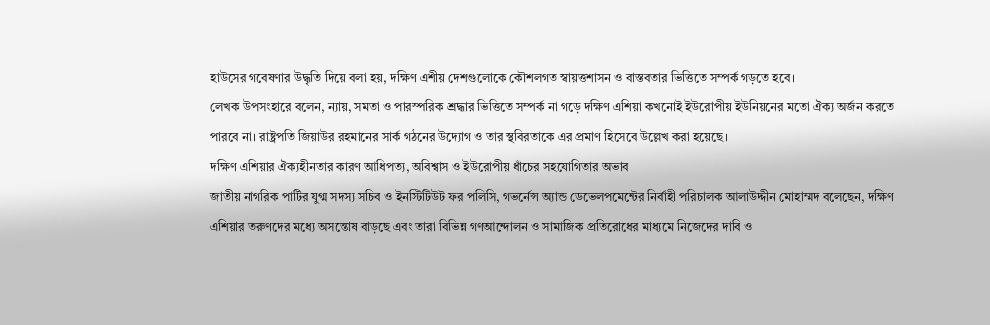হাউসের গবেষণার উদ্ধৃতি দিয়ে বলা হয়, দক্ষিণ এশীয় দেশগুলোকে কৌশলগত স্বায়ত্তশাসন ও বাস্তবতার ভিত্তিতে সম্পর্ক গড়তে হবে।
লেখক উপসংহারে বলেন, ন্যায়, সমতা ও পারস্পরিক শ্রদ্ধার ভিত্তিতে সম্পর্ক না গড়ে দক্ষিণ এশিয়া কখনোই ইউরোপীয় ইউনিয়নের মতো ঐক্য অর্জন করতে পারবে না। রাষ্ট্রপতি জিয়াউর রহমানের সার্ক গঠনের উদ্যোগ ও তার স্থবিরতাকে এর প্রমাণ হিসেবে উল্লেখ করা হয়েছে।
দক্ষিণ এশিয়ার ঐক্যহীনতার কারণ আধিপত্য, অবিশ্বাস ও ইউরোপীয় ধাঁচের সহযোগিতার অভাব
জাতীয় নাগরিক পার্টির যুগ্ম সদস্য সচিব ও ইনস্টিটিউট ফর পলিসি, গভর্নেন্স অ্যান্ড ডেভেলপমেন্টের নির্বাহী পরিচালক আলাউদ্দীন মোহাম্মদ বলেছেন, দক্ষিণ এশিয়ার তরুণদের মধ্যে অসন্তোষ বাড়ছে এবং তারা বিভিন্ন গণআন্দোলন ও সামাজিক প্রতিরোধের মাধ্যমে নিজেদের দাবি ও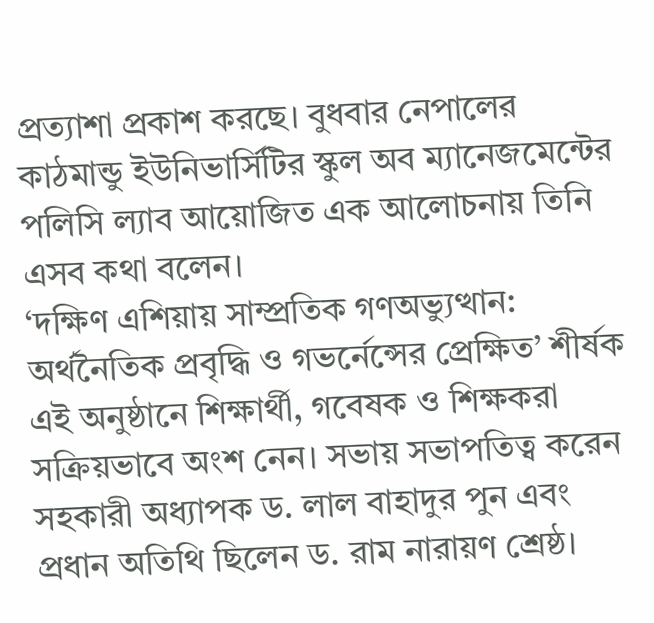প্রত্যাশা প্রকাশ করছে। বুধবার নেপালের কাঠমান্ডু ইউনিভার্সিটির স্কুল অব ম্যানেজমেন্টের পলিসি ল্যাব আয়োজিত এক আলোচনায় তিনি এসব কথা বলেন।
‘দক্ষিণ এশিয়ায় সাম্প্রতিক গণঅভ্যুত্থান: অর্থনৈতিক প্রবৃদ্ধি ও গভর্নেন্সের প্রেক্ষিত’ শীর্ষক এই অনুষ্ঠানে শিক্ষার্থী, গবেষক ও শিক্ষকরা সক্রিয়ভাবে অংশ নেন। সভায় সভাপতিত্ব করেন সহকারী অধ্যাপক ড. লাল বাহাদুর পুন এবং প্রধান অতিথি ছিলেন ড. রাম নারায়ণ শ্রেষ্ঠ।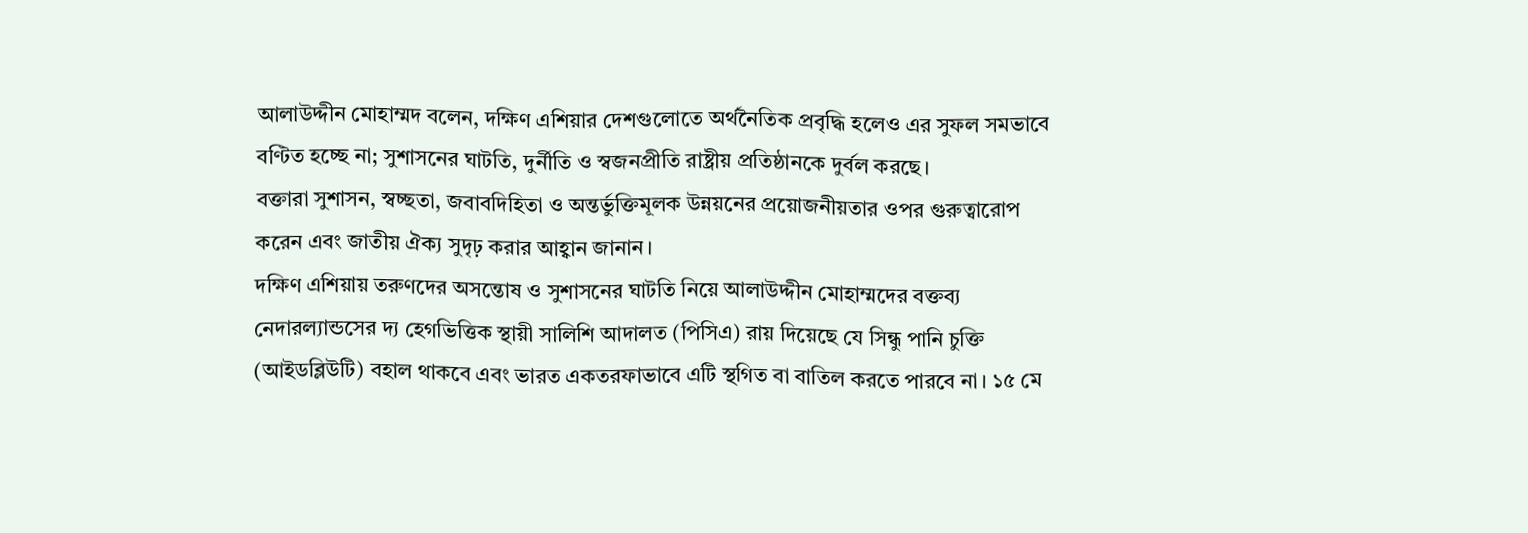আলাউদ্দীন মোহাম্মদ বলেন, দক্ষিণ এশিয়ার দেশগুলোতে অর্থনৈতিক প্রবৃদ্ধি হলেও এর সুফল সমভাবে বণ্টিত হচ্ছে না; সুশাসনের ঘাটতি, দুর্নীতি ও স্বজনপ্রীতি রাষ্ট্রীয় প্রতিষ্ঠানকে দুর্বল করছে।
বক্তারা সুশাসন, স্বচ্ছতা, জবাবদিহিতা ও অন্তর্ভুক্তিমূলক উন্নয়নের প্রয়োজনীয়তার ওপর গুরুত্বারোপ করেন এবং জাতীয় ঐক্য সুদৃঢ় করার আহ্বান জানান।
দক্ষিণ এশিয়ায় তরুণদের অসন্তোষ ও সুশাসনের ঘাটতি নিয়ে আলাউদ্দীন মোহাম্মদের বক্তব্য
নেদারল্যান্ডসের দ্য হেগভিত্তিক স্থায়ী সালিশি আদালত (পিসিএ) রায় দিয়েছে যে সিন্ধু পানি চুক্তি (আইডব্লিউটি) বহাল থাকবে এবং ভারত একতরফাভাবে এটি স্থগিত বা বাতিল করতে পারবে না। ১৫ মে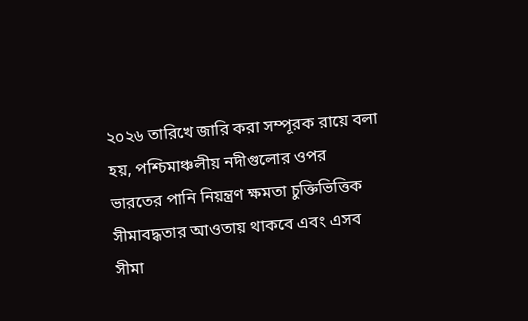২০২৬ তারিখে জারি করা সম্পূরক রায়ে বলা হয়, পশ্চিমাঞ্চলীয় নদীগুলোর ওপর ভারতের পানি নিয়ন্ত্রণ ক্ষমতা চুক্তিভিত্তিক সীমাবদ্ধতার আওতায় থাকবে এবং এসব সীমা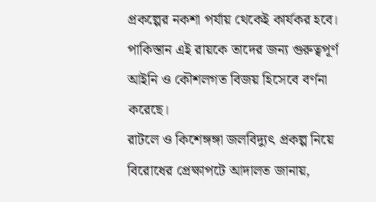প্রকল্পের নকশা পর্যায় থেকেই কার্যকর হবে। পাকিস্তান এই রায়কে তাদের জন্য গুরুত্বপূর্ণ আইনি ও কৌশলগত বিজয় হিসেবে বর্ণনা করেছে।
রাটলে ও কিশেঙ্গঙ্গা জলবিদ্যুৎ প্রকল্প নিয়ে বিরোধের প্রেক্ষাপটে আদালত জানায়,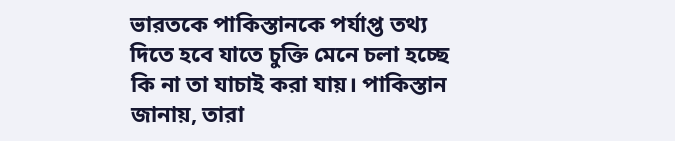ভারতকে পাকিস্তানকে পর্যাপ্ত তথ্য দিতে হবে যাতে চুক্তি মেনে চলা হচ্ছে কি না তা যাচাই করা যায়। পাকিস্তান জানায়, তারা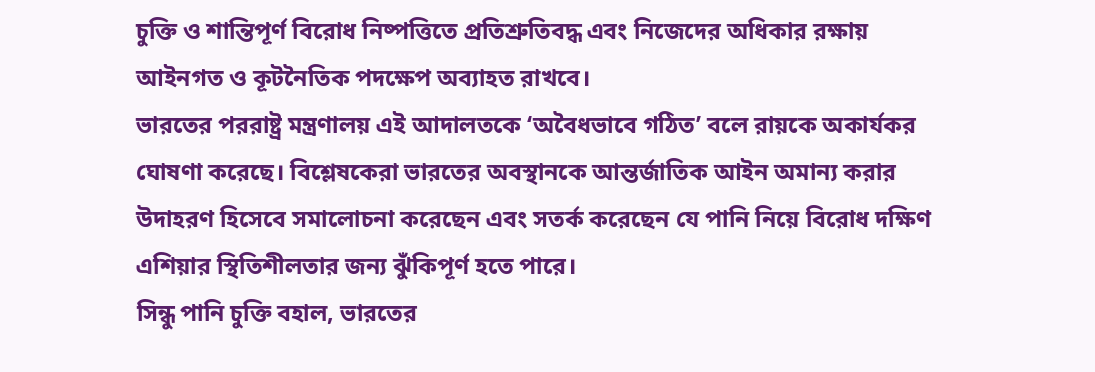চুক্তি ও শান্তিপূর্ণ বিরোধ নিষ্পত্তিতে প্রতিশ্রুতিবদ্ধ এবং নিজেদের অধিকার রক্ষায় আইনগত ও কূটনৈতিক পদক্ষেপ অব্যাহত রাখবে।
ভারতের পররাষ্ট্র মন্ত্রণালয় এই আদালতকে ‘অবৈধভাবে গঠিত’ বলে রায়কে অকার্যকর ঘোষণা করেছে। বিশ্লেষকেরা ভারতের অবস্থানকে আন্তর্জাতিক আইন অমান্য করার উদাহরণ হিসেবে সমালোচনা করেছেন এবং সতর্ক করেছেন যে পানি নিয়ে বিরোধ দক্ষিণ এশিয়ার স্থিতিশীলতার জন্য ঝুঁকিপূর্ণ হতে পারে।
সিন্ধু পানি চুক্তি বহাল, ভারতের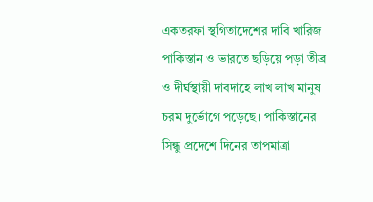একতরফা স্থগিতাদেশের দাবি খারিজ
পাকিস্তান ও ভারতে ছড়িয়ে পড়া তীব্র ও দীর্ঘস্থায়ী দাবদাহে লাখ লাখ মানুষ চরম দুর্ভোগে পড়েছে। পাকিস্তানের সিন্ধু প্রদেশে দিনের তাপমাত্রা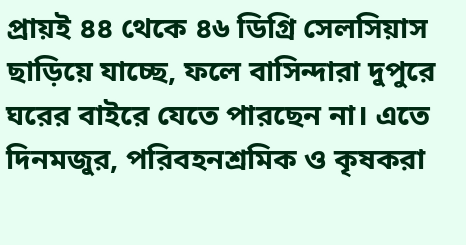প্রায়ই ৪৪ থেকে ৪৬ ডিগ্রি সেলসিয়াস ছাড়িয়ে যাচ্ছে, ফলে বাসিন্দারা দুপুরে ঘরের বাইরে যেতে পারছেন না। এতে দিনমজুর, পরিবহনশ্রমিক ও কৃষকরা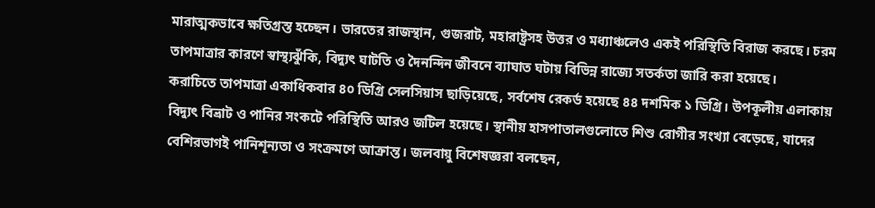মারাত্মকভাবে ক্ষতিগ্রস্ত হচ্ছেন। ভারতের রাজস্থান, গুজরাট, মহারাষ্ট্রসহ উত্তর ও মধ্যাঞ্চলেও একই পরিস্থিতি বিরাজ করছে। চরম তাপমাত্রার কারণে স্বাস্থ্যঝুঁকি, বিদ্যুৎ ঘাটতি ও দৈনন্দিন জীবনে ব্যাঘাত ঘটায় বিভিন্ন রাজ্যে সতর্কতা জারি করা হয়েছে।
করাচিতে তাপমাত্রা একাধিকবার ৪০ ডিগ্রি সেলসিয়াস ছাড়িয়েছে, সর্বশেষ রেকর্ড হয়েছে ৪৪ দশমিক ১ ডিগ্রি। উপকূলীয় এলাকায় বিদ্যুৎ বিভ্রাট ও পানির সংকটে পরিস্থিতি আরও জটিল হয়েছে। স্থানীয় হাসপাতালগুলোতে শিশু রোগীর সংখ্যা বেড়েছে, যাদের বেশিরভাগই পানিশূন্যতা ও সংক্রমণে আক্রান্ত। জলবায়ু বিশেষজ্ঞরা বলছেন,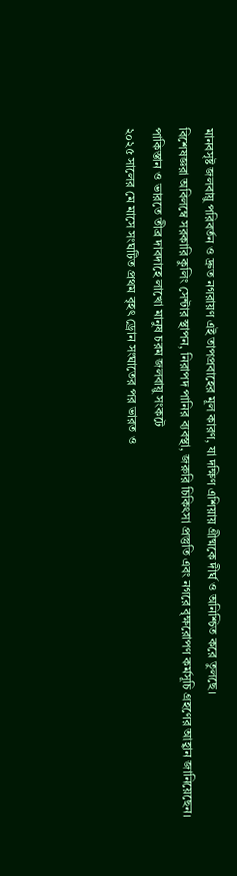মানবসৃষ্ট জলবায়ু পরিবর্তন ও দ্রুত নগরায়ণ এই তাপপ্রবাহের মূল কারণ, যা দক্ষিণ এশিয়ায় গ্রীষ্মকে দীর্ঘ ও অনিশ্চিত করে তুলছে।
বিশেষজ্ঞরা অবিলম্বে সরকারি কুলিং সেন্টার স্থাপন, নিরাপদ পানির ব্যবস্থা, জরুরি চিকিৎসা প্রস্তুতি এবং নগরে বৃক্ষরোপণ কর্মসূচি গ্রহণের আহ্বান জানিয়েছেন।
পাকিস্তান ও ভারতে তীব্র দাবদাহে লাখো মানুষ চরম জলবায়ু সংকটে
২০২৫ সালের মে মাসে সংঘটিত প্রথম বৃহৎ ড্রোন সংঘাতের পর ভারত ও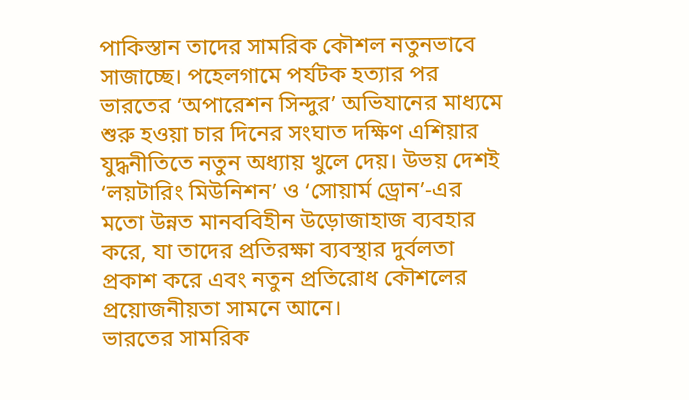পাকিস্তান তাদের সামরিক কৌশল নতুনভাবে সাজাচ্ছে। পহেলগামে পর্যটক হত্যার পর ভারতের ‘অপারেশন সিন্দুর’ অভিযানের মাধ্যমে শুরু হওয়া চার দিনের সংঘাত দক্ষিণ এশিয়ার যুদ্ধনীতিতে নতুন অধ্যায় খুলে দেয়। উভয় দেশই ‘লয়টারিং মিউনিশন’ ও ‘সোয়ার্ম ড্রোন’-এর মতো উন্নত মানববিহীন উড়োজাহাজ ব্যবহার করে, যা তাদের প্রতিরক্ষা ব্যবস্থার দুর্বলতা প্রকাশ করে এবং নতুন প্রতিরোধ কৌশলের প্রয়োজনীয়তা সামনে আনে।
ভারতের সামরিক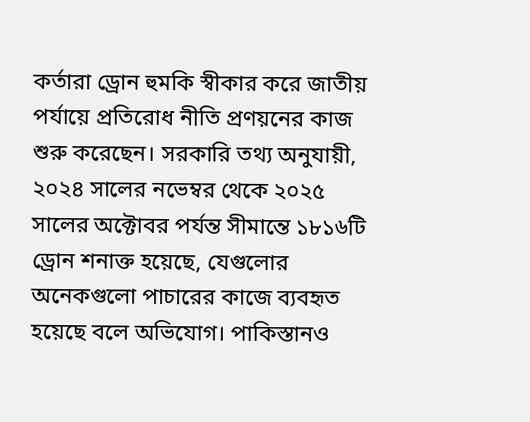কর্তারা ড্রোন হুমকি স্বীকার করে জাতীয় পর্যায়ে প্রতিরোধ নীতি প্রণয়নের কাজ শুরু করেছেন। সরকারি তথ্য অনুযায়ী, ২০২৪ সালের নভেম্বর থেকে ২০২৫ সালের অক্টোবর পর্যন্ত সীমান্তে ১৮১৬টি ড্রোন শনাক্ত হয়েছে, যেগুলোর অনেকগুলো পাচারের কাজে ব্যবহৃত হয়েছে বলে অভিযোগ। পাকিস্তানও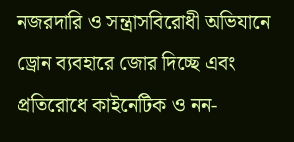নজরদারি ও সন্ত্রাসবিরোধী অভিযানে ড্রোন ব্যবহারে জোর দিচ্ছে এবং প্রতিরোধে কাইনেটিক ও নন-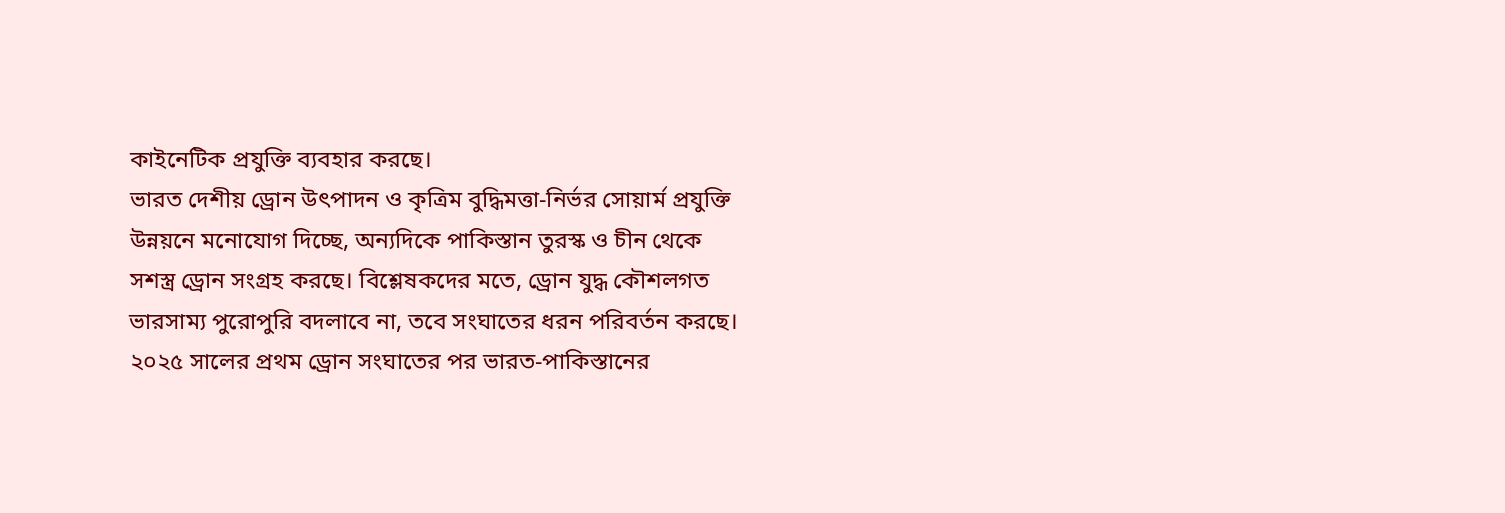কাইনেটিক প্রযুক্তি ব্যবহার করছে।
ভারত দেশীয় ড্রোন উৎপাদন ও কৃত্রিম বুদ্ধিমত্তা-নির্ভর সোয়ার্ম প্রযুক্তি উন্নয়নে মনোযোগ দিচ্ছে, অন্যদিকে পাকিস্তান তুরস্ক ও চীন থেকে সশস্ত্র ড্রোন সংগ্রহ করছে। বিশ্লেষকদের মতে, ড্রোন যুদ্ধ কৌশলগত ভারসাম্য পুরোপুরি বদলাবে না, তবে সংঘাতের ধরন পরিবর্তন করছে।
২০২৫ সালের প্রথম ড্রোন সংঘাতের পর ভারত-পাকিস্তানের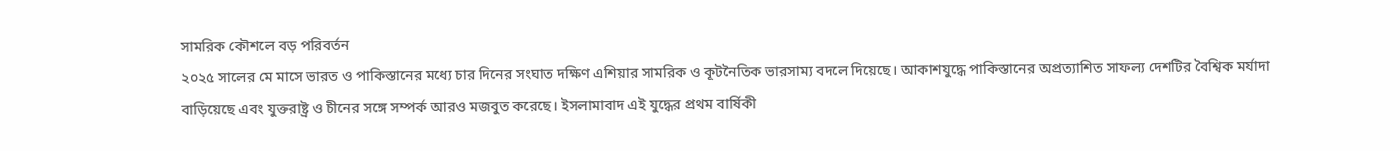সামরিক কৌশলে বড় পরিবর্তন
২০২৫ সালের মে মাসে ভারত ও পাকিস্তানের মধ্যে চার দিনের সংঘাত দক্ষিণ এশিয়ার সামরিক ও কূটনৈতিক ভারসাম্য বদলে দিয়েছে। আকাশযুদ্ধে পাকিস্তানের অপ্রত্যাশিত সাফল্য দেশটির বৈশ্বিক মর্যাদা বাড়িয়েছে এবং যুক্তরাষ্ট্র ও চীনের সঙ্গে সম্পর্ক আরও মজবুত করেছে। ইসলামাবাদ এই যুদ্ধের প্রথম বার্ষিকী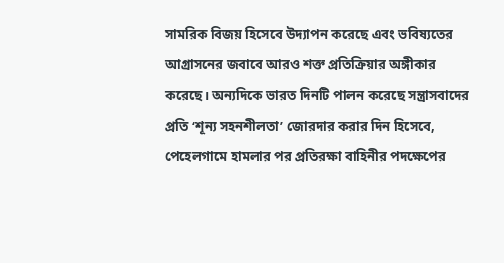সামরিক বিজয় হিসেবে উদ্যাপন করেছে এবং ভবিষ্যতের আগ্রাসনের জবাবে আরও শক্ত প্রতিক্রিয়ার অঙ্গীকার করেছে। অন্যদিকে ভারত দিনটি পালন করেছে সন্ত্রাসবাদের প্রতি ‘শূন্য সহনশীলতা’ জোরদার করার দিন হিসেবে, পেহেলগামে হামলার পর প্রতিরক্ষা বাহিনীর পদক্ষেপের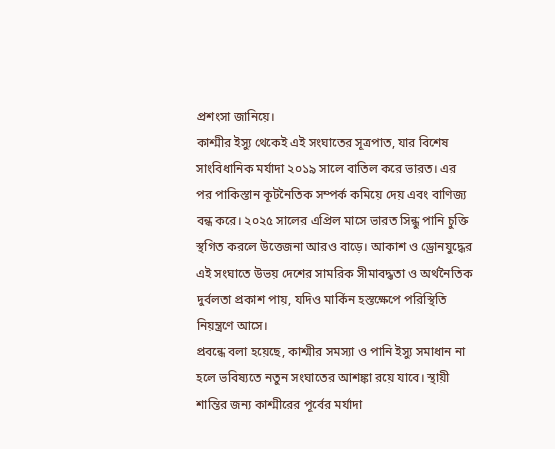প্রশংসা জানিয়ে।
কাশ্মীর ইস্যু থেকেই এই সংঘাতের সূত্রপাত, যার বিশেষ সাংবিধানিক মর্যাদা ২০১৯ সালে বাতিল করে ভারত। এর পর পাকিস্তান কূটনৈতিক সম্পর্ক কমিয়ে দেয় এবং বাণিজ্য বন্ধ করে। ২০২৫ সালের এপ্রিল মাসে ভারত সিন্ধু পানি চুক্তি স্থগিত করলে উত্তেজনা আরও বাড়ে। আকাশ ও ড্রোনযুদ্ধের এই সংঘাতে উভয় দেশের সামরিক সীমাবদ্ধতা ও অর্থনৈতিক দুর্বলতা প্রকাশ পায়, যদিও মার্কিন হস্তক্ষেপে পরিস্থিতি নিয়ন্ত্রণে আসে।
প্রবন্ধে বলা হয়েছে, কাশ্মীর সমস্যা ও পানি ইস্যু সমাধান না হলে ভবিষ্যতে নতুন সংঘাতের আশঙ্কা রয়ে যাবে। স্থায়ী শান্তির জন্য কাশ্মীরের পূর্বের মর্যাদা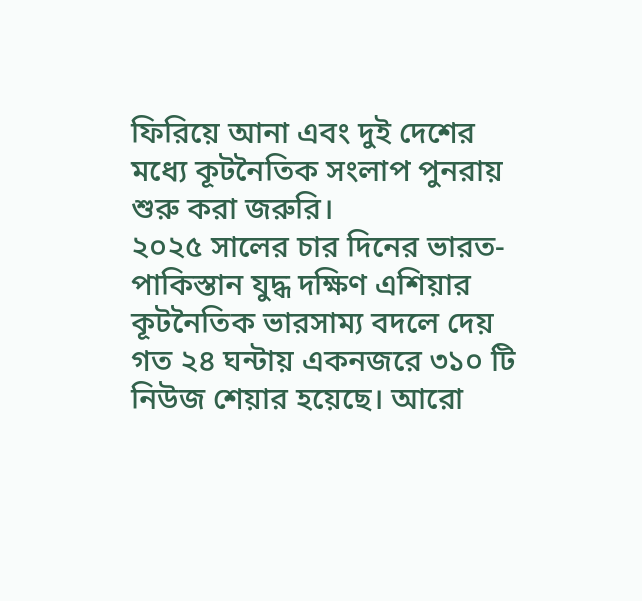ফিরিয়ে আনা এবং দুই দেশের মধ্যে কূটনৈতিক সংলাপ পুনরায় শুরু করা জরুরি।
২০২৫ সালের চার দিনের ভারত-পাকিস্তান যুদ্ধ দক্ষিণ এশিয়ার কূটনৈতিক ভারসাম্য বদলে দেয়
গত ২৪ ঘন্টায় একনজরে ৩১০ টি নিউজ শেয়ার হয়েছে। আরো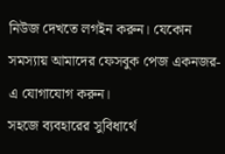নিউজ দেখতে লগইন করুন। যেকোন সমস্যায় আমাদের ফেসবুক পেজ একনজর-এ যোগাযোগ করুন।
সহজে ব্যবহারের সুবিধার্থে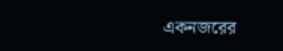একনজরের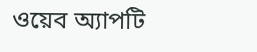ওয়েব অ্যাপটি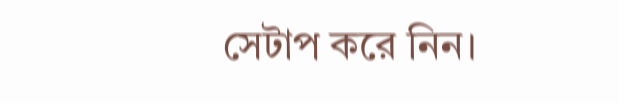সেটাপ করে নিন।